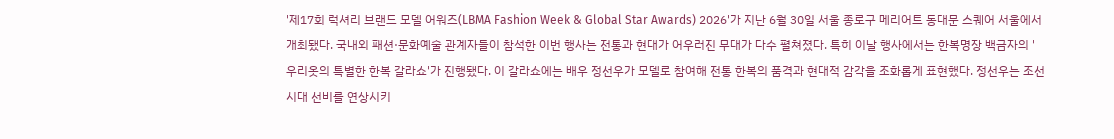'제17회 럭셔리 브랜드 모델 어워즈(LBMA Fashion Week & Global Star Awards) 2026'가 지난 6월 30일 서울 종로구 메리어트 동대문 스퀘어 서울에서 개최됐다. 국내외 패션·문화예술 관계자들이 참석한 이번 행사는 전통과 현대가 어우러진 무대가 다수 펼쳐졌다. 특히 이날 행사에서는 한복명장 백금자의 '우리옷의 특별한 한복 갈라쇼'가 진행됐다. 이 갈라쇼에는 배우 정선우가 모델로 참여해 전통 한복의 품격과 현대적 감각을 조화롭게 표현했다. 정선우는 조선 시대 선비를 연상시키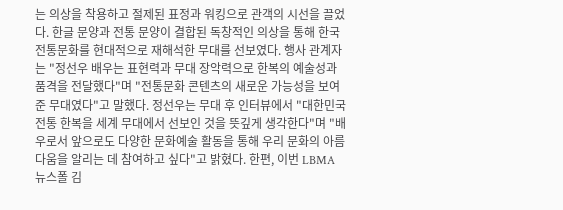는 의상을 착용하고 절제된 표정과 워킹으로 관객의 시선을 끌었다. 한글 문양과 전통 문양이 결합된 독창적인 의상을 통해 한국 전통문화를 현대적으로 재해석한 무대를 선보였다. 행사 관계자는 "정선우 배우는 표현력과 무대 장악력으로 한복의 예술성과 품격을 전달했다"며 "전통문화 콘텐츠의 새로운 가능성을 보여준 무대였다"고 말했다. 정선우는 무대 후 인터뷰에서 "대한민국 전통 한복을 세계 무대에서 선보인 것을 뜻깊게 생각한다"며 "배우로서 앞으로도 다양한 문화예술 활동을 통해 우리 문화의 아름다움을 알리는 데 참여하고 싶다"고 밝혔다. 한편, 이번 LBMA
뉴스폴 김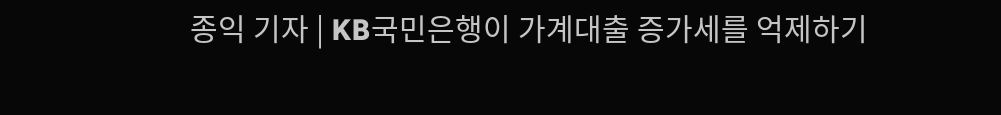종익 기자 | KB국민은행이 가계대출 증가세를 억제하기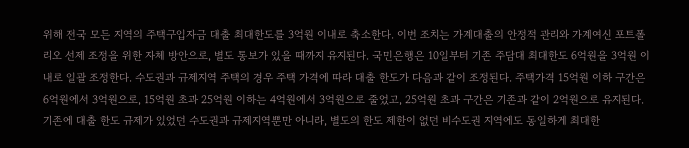위해 전국 모든 지역의 주택구입자금 대출 최대한도를 3억원 이내로 축소한다. 이번 조치는 가계대출의 안정적 관리와 가계여신 포트폴리오 선제 조정을 위한 자체 방안으로, 별도 통보가 있을 때까지 유지된다. 국민은행은 10일부터 기존 주담대 최대한도 6억원을 3억원 이내로 일괄 조정한다. 수도권과 규제지역 주택의 경우 주택 가격에 따라 대출 한도가 다음과 같이 조정된다. 주택가격 15억원 이하 구간은 6억원에서 3억원으로, 15억원 초과 25억원 이하는 4억원에서 3억원으로 줄었고, 25억원 초과 구간은 기존과 같이 2억원으로 유지된다. 기존에 대출 한도 규제가 있었던 수도권과 규제지역뿐만 아니라, 별도의 한도 제한이 없던 비수도권 지역에도 동일하게 최대한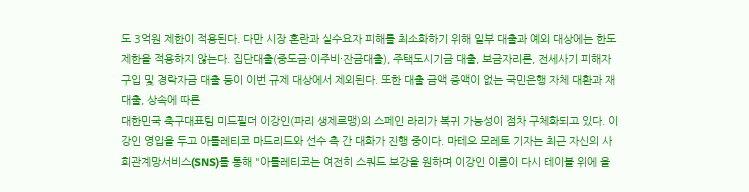도 3억원 제한이 적용된다. 다만 시장 혼란과 실수요자 피해를 최소화하기 위해 일부 대출과 예외 대상에는 한도 제한을 적용하지 않는다. 집단대출(중도금·이주비·잔금대출), 주택도시기금 대출, 보금자리론, 전세사기 피해자 구입 및 경락자금 대출 등이 이번 규제 대상에서 제외된다. 또한 대출 금액 증액이 없는 국민은행 자체 대환과 재대출, 상속에 따른
대한민국 축구대표팀 미드필더 이강인(파리 생제르맹)의 스페인 라리가 복귀 가능성이 점차 구체화되고 있다. 이강인 영입을 두고 아틀레티코 마드리드와 선수 측 간 대화가 진행 중이다. 마테오 모레토 기자는 최근 자신의 사회관계망서비스(SNS)를 통해 "아틀레티코는 여전히 스쿼드 보강을 원하며 이강인 이름이 다시 테이블 위에 올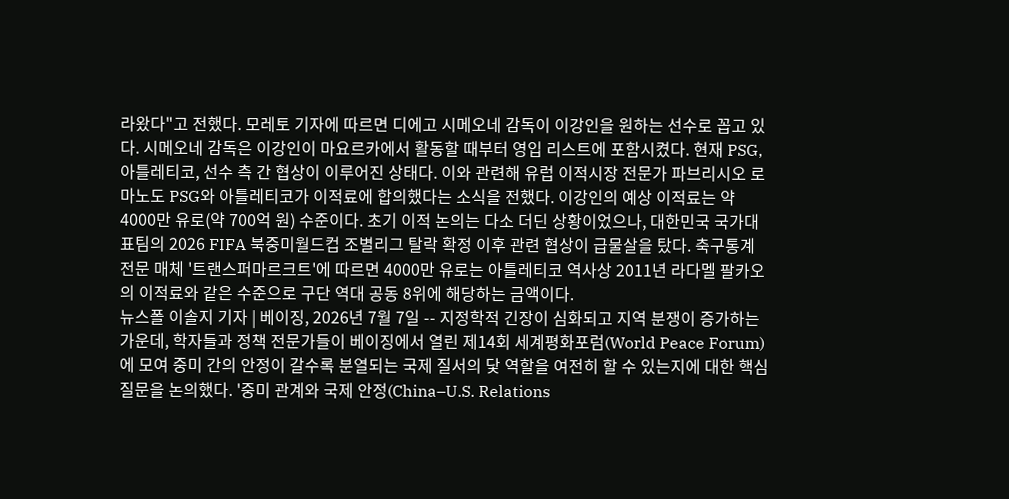라왔다"고 전했다. 모레토 기자에 따르면 디에고 시메오네 감독이 이강인을 원하는 선수로 꼽고 있다. 시메오네 감독은 이강인이 마요르카에서 활동할 때부터 영입 리스트에 포함시켰다. 현재 PSG, 아틀레티코, 선수 측 간 협상이 이루어진 상태다. 이와 관련해 유럽 이적시장 전문가 파브리시오 로마노도 PSG와 아틀레티코가 이적료에 합의했다는 소식을 전했다. 이강인의 예상 이적료는 약 4000만 유로(약 700억 원) 수준이다. 초기 이적 논의는 다소 더딘 상황이었으나, 대한민국 국가대표팀의 2026 FIFA 북중미월드컵 조별리그 탈락 확정 이후 관련 협상이 급물살을 탔다. 축구통계 전문 매체 '트랜스퍼마르크트'에 따르면 4000만 유로는 아틀레티코 역사상 2011년 라다멜 팔카오의 이적료와 같은 수준으로 구단 역대 공동 8위에 해당하는 금액이다.
뉴스폴 이솔지 기자 | 베이징, 2026년 7월 7일 -- 지정학적 긴장이 심화되고 지역 분쟁이 증가하는 가운데, 학자들과 정책 전문가들이 베이징에서 열린 제14회 세계평화포럼(World Peace Forum)에 모여 중미 간의 안정이 갈수록 분열되는 국제 질서의 닻 역할을 여전히 할 수 있는지에 대한 핵심 질문을 논의했다. '중미 관계와 국제 안정(China–U.S. Relations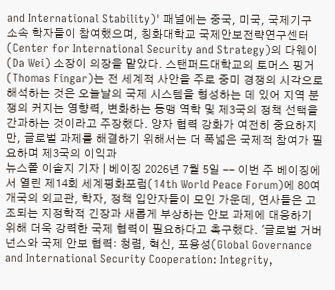and International Stability)' 패널에는 중국, 미국, 국제기구 소속 학자들이 참여했으며, 칭화대학교 국제안보전략연구센터(Center for International Security and Strategy)의 다웨이(Da Wei) 소장이 의장을 맡았다. 스탠퍼드대학교의 토머스 핑거(Thomas Fingar)는 전 세계적 사안을 주로 중미 경쟁의 시각으로 해석하는 것은 오늘날의 국제 시스템을 형성하는 데 있어 지역 분쟁의 커지는 영향력, 변화하는 동맹 역학 및 제3국의 정책 선택을 간과하는 것이라고 주장했다. 양자 협력 강화가 여전히 중요하지만, 글로벌 과제를 해결하기 위해서는 더 폭넓은 국제적 참여가 필요하며 제3국의 이익과
뉴스폴 이솔지 기자 | 베이징 2026년 7월 5일 -- 이번 주 베이징에서 열린 제14회 세계평화포럼(14th World Peace Forum)에 80여 개국의 외교관, 학자, 정책 입안자들이 모인 가운데, 연사들은 고조되는 지정학적 긴장과 새롭게 부상하는 안보 과제에 대응하기 위해 더욱 강력한 국제 협력이 필요하다고 촉구했다. '글로벌 거버넌스와 국제 안보 협력: 청렴, 혁신, 포용성(Global Governance and International Security Cooperation: Integrity,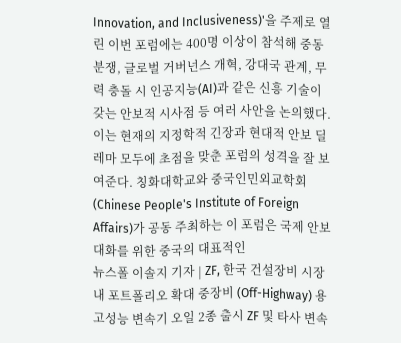Innovation, and Inclusiveness)'을 주제로 열린 이번 포럼에는 400명 이상이 참석해 중동 분쟁, 글로벌 거버넌스 개혁, 강대국 관계, 무력 충돌 시 인공지능(AI)과 같은 신흥 기술이 갖는 안보적 시사점 등 여러 사안을 논의했다. 이는 현재의 지정학적 긴장과 현대적 안보 딜레마 모두에 초점을 맞춘 포럼의 성격을 잘 보여준다. 칭화대학교와 중국인민외교학회(Chinese People's Institute of Foreign Affairs)가 공동 주최하는 이 포럼은 국제 안보 대화를 위한 중국의 대표적인
뉴스폴 이솔지 기자 | ZF, 한국 건설장비 시장 내 포트폴리오 확대 중장비 (Off-Highway) 용 고성능 변속기 오일 2종 출시 ZF 및 타사 변속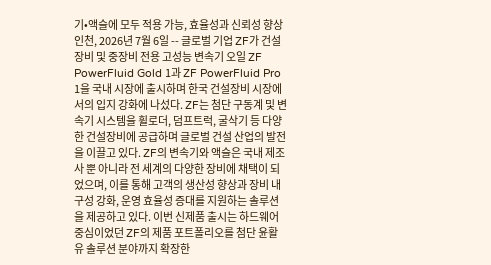기•액슬에 모두 적용 가능, 효율성과 신뢰성 향상 인천, 2026년 7월 6일 -- 글로벌 기업 ZF가 건설장비 및 중장비 전용 고성능 변속기 오일 ZF PowerFluid Gold 1과 ZF PowerFluid Pro 1을 국내 시장에 출시하며 한국 건설장비 시장에서의 입지 강화에 나섰다. ZF는 첨단 구동계 및 변속기 시스템을 휠로더, 덤프트럭, 굴삭기 등 다양한 건설장비에 공급하며 글로벌 건설 산업의 발전을 이끌고 있다. ZF의 변속기와 액슬은 국내 제조사 뿐 아니라 전 세계의 다양한 장비에 채택이 되었으며, 이를 통해 고객의 생산성 향상과 장비 내구성 강화, 운영 효율성 증대를 지원하는 솔루션을 제공하고 있다. 이번 신제품 출시는 하드웨어 중심이었던 ZF의 제품 포트폴리오를 첨단 윤활유 솔루션 분야까지 확장한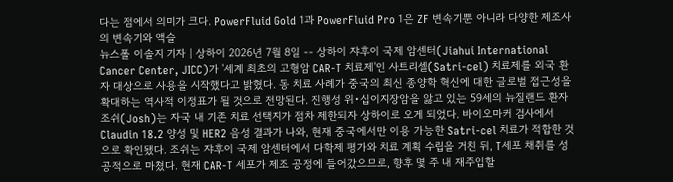다는 점에서 의미가 크다. PowerFluid Gold 1과 PowerFluid Pro 1은 ZF 변속기뿐 아니라 다양한 제조사의 변속기와 액슬
뉴스폴 이솔지 기자 | 상하이 2026년 7월 8일 -- 상하이 쟈후이 국제 암센터(Jiahui International Cancer Center, JICC)가 '세계 최초의 고형암 CAR-T 치료제'인 사트리셀(Satri-cel) 치료제를 외국 환자 대상으로 사용을 시작했다고 밝혔다. 동 치료 사례가 중국의 최신 종양학 혁신에 대한 글로벌 접근성을 확대하는 역사적 이정표가 될 것으로 전망된다. 진행성 위•십이지장암을 앓고 있는 59세의 뉴질랜드 환자 조쉬(Josh)는 자국 내 기존 치료 선택지가 점차 제한되자 상하이로 오게 되었다. 바이오마커 검사에서 Claudin 18.2 양성 및 HER2 음성 결과가 나와, 현재 중국에서만 이용 가능한 Satri-cel 치료가 적합한 것으로 확인됐다. 조쉬는 쟈후이 국제 암센터에서 다학제 평가와 치료 계획 수립을 거친 뒤, T세포 채취를 성공적으로 마쳤다. 현재 CAR-T 세포가 제조 공정에 들어갔으므로, 향후 몇 주 내 재주입할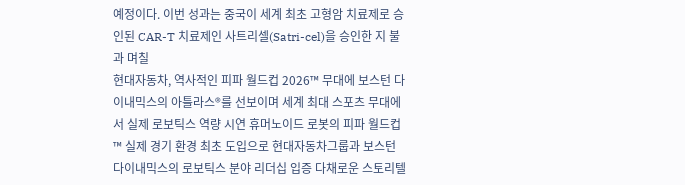예정이다. 이번 성과는 중국이 세계 최초 고형암 치료제로 승인된 CAR-T 치료제인 사트리셀(Satri-cel)을 승인한 지 불과 며칠
현대자동차, 역사적인 피파 월드컵 2026™ 무대에 보스턴 다이내믹스의 아틀라스®를 선보이며 세계 최대 스포츠 무대에서 실제 로보틱스 역량 시연 휴머노이드 로봇의 피파 월드컵™ 실제 경기 환경 최초 도입으로 현대자동차그룹과 보스턴 다이내믹스의 로보틱스 분야 리더십 입증 다채로운 스토리텔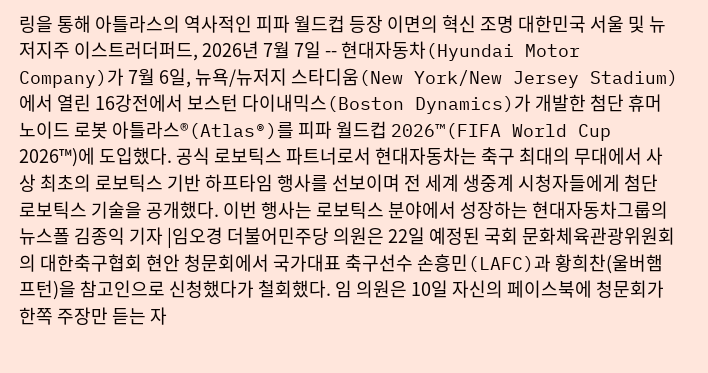링을 통해 아틀라스의 역사적인 피파 월드컵 등장 이면의 혁신 조명 대한민국 서울 및 뉴저지주 이스트러더퍼드, 2026년 7월 7일 -- 현대자동차(Hyundai Motor Company)가 7월 6일, 뉴욕/뉴저지 스타디움(New York/New Jersey Stadium)에서 열린 16강전에서 보스턴 다이내믹스(Boston Dynamics)가 개발한 첨단 휴머노이드 로봇 아틀라스®(Atlas®)를 피파 월드컵 2026™(FIFA World Cup 2026™)에 도입했다. 공식 로보틱스 파트너로서 현대자동차는 축구 최대의 무대에서 사상 최초의 로보틱스 기반 하프타임 행사를 선보이며 전 세계 생중계 시청자들에게 첨단 로보틱스 기술을 공개했다. 이번 행사는 로보틱스 분야에서 성장하는 현대자동차그룹의
뉴스폴 김종익 기자 |임오경 더불어민주당 의원은 22일 예정된 국회 문화체육관광위원회의 대한축구협회 현안 청문회에서 국가대표 축구선수 손흥민(LAFC)과 황희찬(울버햄프턴)을 참고인으로 신청했다가 철회했다. 임 의원은 10일 자신의 페이스북에 청문회가 한쪽 주장만 듣는 자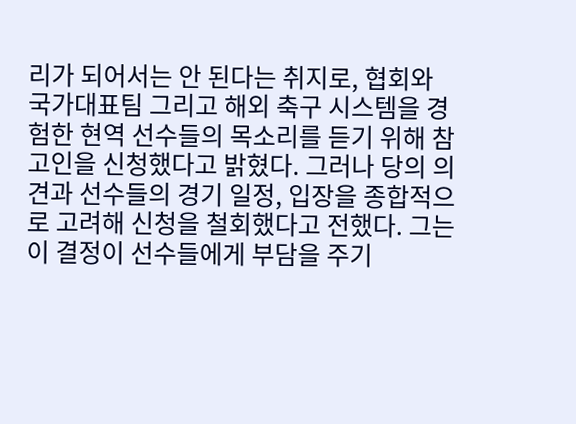리가 되어서는 안 된다는 취지로, 협회와 국가대표팀 그리고 해외 축구 시스템을 경험한 현역 선수들의 목소리를 듣기 위해 참고인을 신청했다고 밝혔다. 그러나 당의 의견과 선수들의 경기 일정, 입장을 종합적으로 고려해 신청을 철회했다고 전했다. 그는 이 결정이 선수들에게 부담을 주기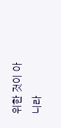위한 것이 아니라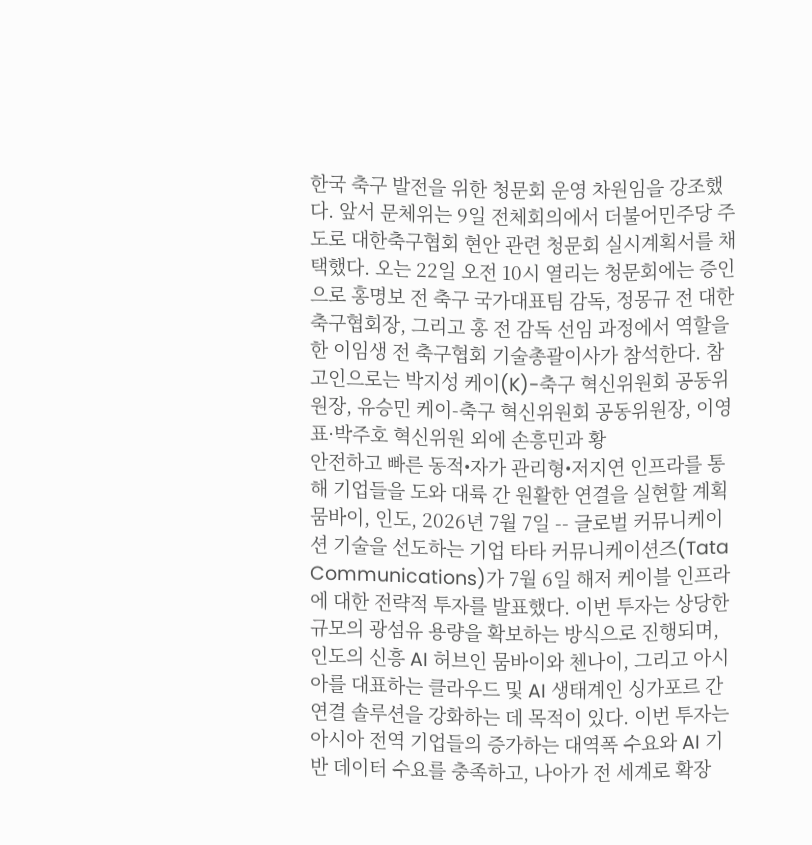한국 축구 발전을 위한 청문회 운영 차원임을 강조했다. 앞서 문체위는 9일 전체회의에서 더불어민주당 주도로 대한축구협회 현안 관련 청문회 실시계획서를 채택했다. 오는 22일 오전 10시 열리는 청문회에는 증인으로 홍명보 전 축구 국가대표팀 감독, 정몽규 전 대한축구협회장, 그리고 홍 전 감독 선임 과정에서 역할을 한 이임생 전 축구협회 기술총괄이사가 참석한다. 참고인으로는 박지성 케이(K)-축구 혁신위원회 공동위원장, 유승민 케이-축구 혁신위원회 공동위원장, 이영표·박주호 혁신위원 외에 손흥민과 황
안전하고 빠른 동적•자가 관리형•저지연 인프라를 통해 기업들을 도와 대륙 간 원활한 연결을 실현할 계획 뭄바이, 인도, 2026년 7월 7일 -- 글로벌 커뮤니케이션 기술을 선도하는 기업 타타 커뮤니케이션즈(Tata Communications)가 7월 6일 해저 케이블 인프라에 대한 전략적 투자를 발표했다. 이번 투자는 상당한 규모의 광섬유 용량을 확보하는 방식으로 진행되며, 인도의 신흥 AI 허브인 뭄바이와 첸나이, 그리고 아시아를 대표하는 클라우드 및 AI 생태계인 싱가포르 간 연결 솔루션을 강화하는 데 목적이 있다. 이번 투자는 아시아 전역 기업들의 증가하는 대역폭 수요와 AI 기반 데이터 수요를 충족하고, 나아가 전 세계로 확장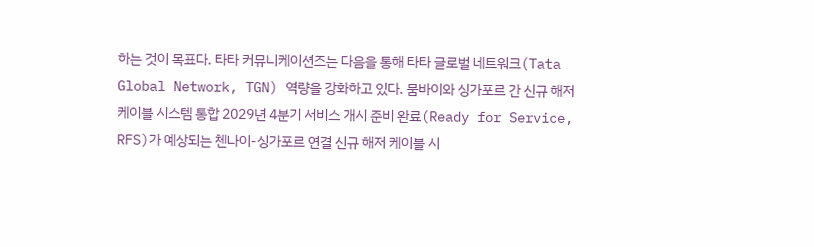하는 것이 목표다. 타타 커뮤니케이션즈는 다음을 통해 타타 글로벌 네트워크(Tata Global Network, TGN) 역량을 강화하고 있다. 뭄바이와 싱가포르 간 신규 해저 케이블 시스템 통합 2029년 4분기 서비스 개시 준비 완료(Ready for Service, RFS)가 예상되는 첸나이-싱가포르 연결 신규 해저 케이블 시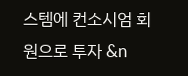스템에 컨소시엄 회원으로 투자 &n